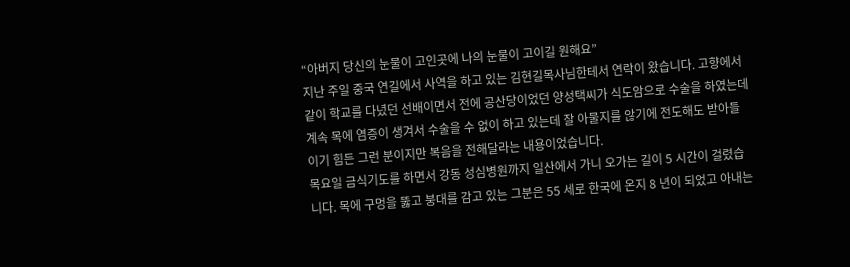“아버지 당신의 눈물이 고인곳에 나의 눈물이 고이길 원해요”
지난 주일 중국 연길에서 사역을 하고 있는 김현길목사님한테서 연락이 왔습니다. 고향에서 같이 학교를 다녔던 선배이면서 전에 공산당이었던 양성택씨가 식도암으로 수술을 하였는데 계속 목에 염증이 생겨서 수술을 수 없이 하고 있는데 잘 아물지를 않기에 전도해도 받아들이기 힘든 그런 분이지만 복음을 전해달라는 내용이었습니다.
목요일 금식기도를 하면서 강동 성심병원까지 일산에서 가니 오가는 길이 5 시간이 걸렸습니다. 목에 구멍을 뚫고 붕대를 감고 있는 그분은 55 세로 한국에 온지 8 년이 되었고 아내는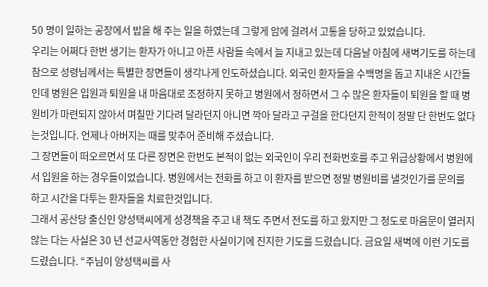50 명이 일하는 공장에서 밥을 해 주는 일을 하였는데 그렇게 암에 걸려서 고통을 당하고 있었습니다.
우리는 어쩌다 한번 생기는 환자가 아니고 아픈 사람들 속에서 늘 지내고 있는데 다음날 아침에 새벽기도를 하는데 참으로 성령님께서는 특별한 장면들이 생각나게 인도하셨습니다. 외국인 환자들을 수백명을 돕고 지내온 시간들인데 병원은 입원과 퇴원을 내 마음대로 조정하지 못하고 병원에서 정하면서 그 수 많은 환자들이 퇴원을 할 때 병원비가 마련되지 않아서 며칠만 기다려 달라던지 아니면 깍아 달라고 구걸을 한다던지 한적이 정말 단 한번도 없다는것입니다. 언제나 아버지는 때를 맞추어 준비해 주셨습니다.
그 장면들이 떠오르면서 또 다른 장면은 한번도 본적이 없는 외국인이 우리 전화번호를 주고 위급상황에서 병원에서 입원을 하는 경우들이었습니다. 병원에서는 전화를 하고 이 환자를 받으면 정말 병원비를 낼것인가를 문의를 하고 시간을 다투는 환자들을 치료한것입니다.
그래서 공산당 출신인 양성택씨에게 성경책을 주고 내 책도 주면서 전도를 하고 왔지만 그 정도로 마음문이 열러지 않는 다는 사실은 30 년 선교사역동안 경험한 사실이기에 진지한 기도를 드렸습니다. 금요일 새벽에 이런 기도를 드렸습니다. “주님이 양성택씨를 사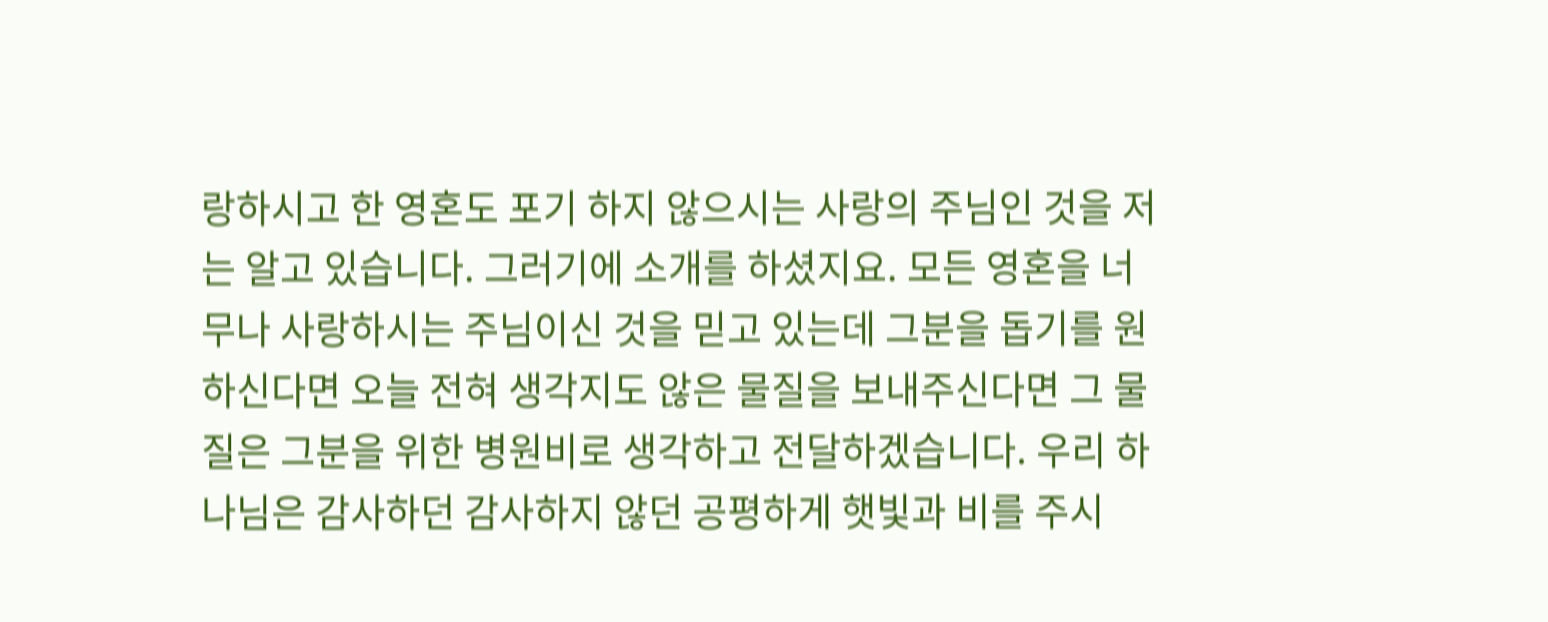랑하시고 한 영혼도 포기 하지 않으시는 사랑의 주님인 것을 저는 알고 있습니다. 그러기에 소개를 하셨지요. 모든 영혼을 너무나 사랑하시는 주님이신 것을 믿고 있는데 그분을 돕기를 원하신다면 오늘 전혀 생각지도 않은 물질을 보내주신다면 그 물질은 그분을 위한 병원비로 생각하고 전달하겠습니다. 우리 하나님은 감사하던 감사하지 않던 공평하게 햇빛과 비를 주시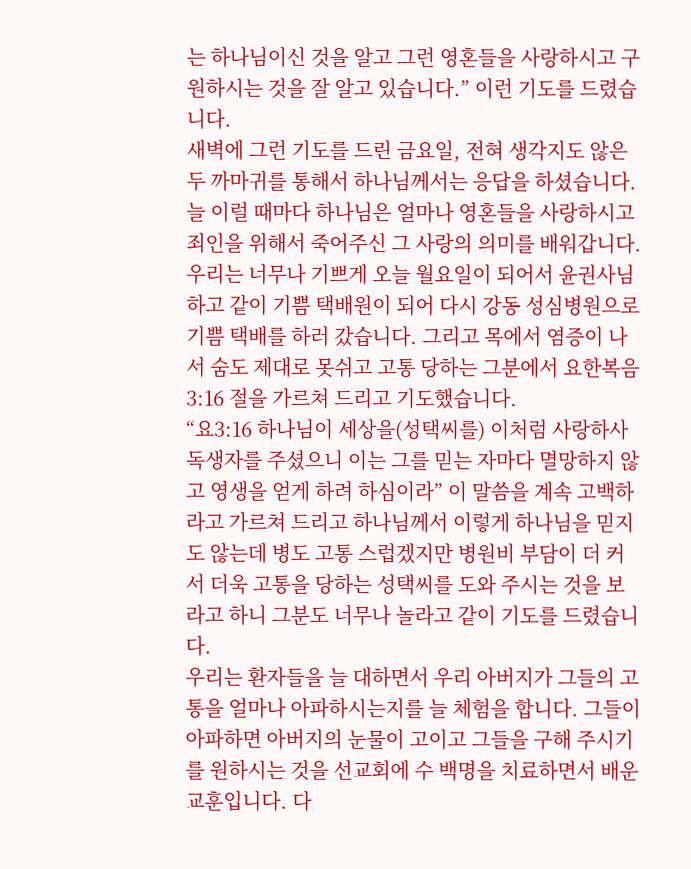는 하나님이신 것을 알고 그런 영혼들을 사랑하시고 구원하시는 것을 잘 알고 있습니다.” 이런 기도를 드렸습니다.
새벽에 그런 기도를 드린 금요일, 전혀 생각지도 않은 두 까마귀를 통해서 하나님께서는 응답을 하셨습니다. 늘 이럴 때마다 하나님은 얼마나 영혼들을 사랑하시고 죄인을 위해서 죽어주신 그 사랑의 의미를 배워갑니다. 우리는 너무나 기쁘게 오늘 월요일이 되어서 윤권사님하고 같이 기쁨 택배원이 되어 다시 강동 성심병원으로 기쁨 택배를 하러 갔습니다. 그리고 목에서 염증이 나서 숨도 제대로 못쉬고 고통 당하는 그분에서 요한복음 3:16 절을 가르쳐 드리고 기도했습니다.
“요3:16 하나님이 세상을(성택씨를) 이처럼 사랑하사 독생자를 주셨으니 이는 그를 믿는 자마다 멸망하지 않고 영생을 얻게 하려 하심이라” 이 말씀을 계속 고백하라고 가르쳐 드리고 하나님께서 이렇게 하나님을 믿지도 않는데 병도 고통 스럽겠지만 병원비 부담이 더 커서 더욱 고통을 당하는 성택씨를 도와 주시는 것을 보라고 하니 그분도 너무나 놀라고 같이 기도를 드렸습니다.
우리는 환자들을 늘 대하면서 우리 아버지가 그들의 고통을 얼마나 아파하시는지를 늘 체험을 합니다. 그들이 아파하면 아버지의 눈물이 고이고 그들을 구해 주시기를 원하시는 것을 선교회에 수 백명을 치료하면서 배운 교훈입니다. 다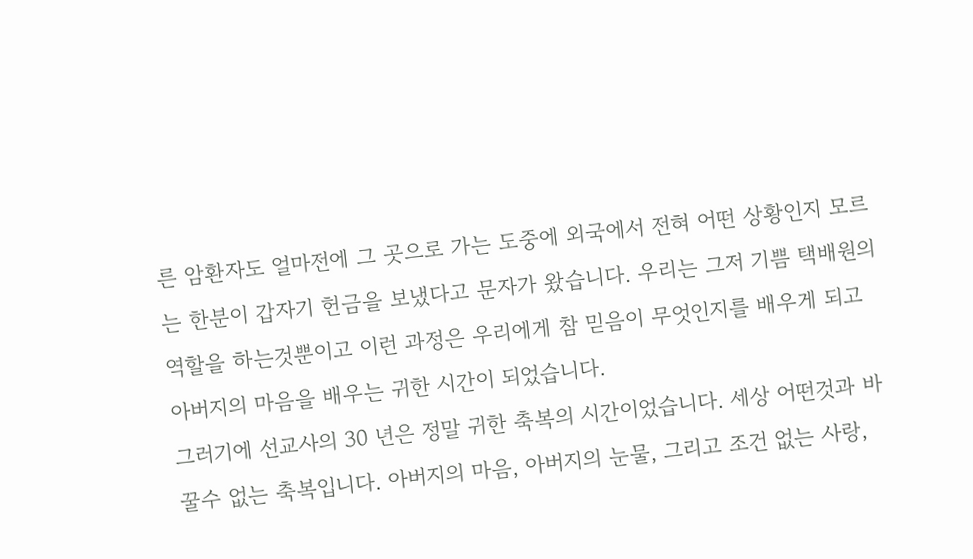른 암환자도 얼마전에 그 곳으로 가는 도중에 외국에서 전혀 어떤 상황인지 모르는 한분이 갑자기 헌금을 보냈다고 문자가 왔습니다. 우리는 그저 기쁨 택배원의 역할을 하는것뿐이고 이런 과정은 우리에게 참 믿음이 무엇인지를 배우게 되고 아버지의 마음을 배우는 귀한 시간이 되었습니다.
그러기에 선교사의 30 년은 정말 귀한 축복의 시간이었습니다. 세상 어떤것과 바꿀수 없는 축복입니다. 아버지의 마음, 아버지의 눈물, 그리고 조건 없는 사랑,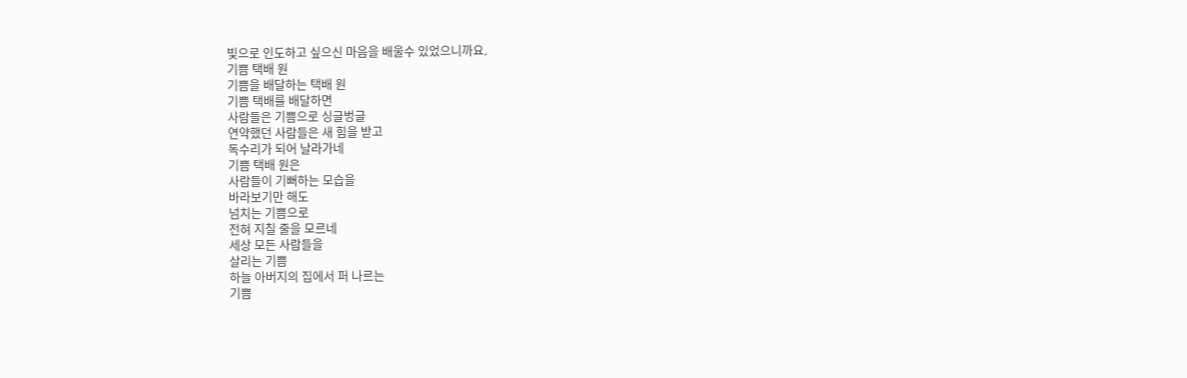빛으로 인도하고 싶으신 마음을 배울수 있었으니까요.
기쁨 택배 원
기쁨을 배달하는 택배 원
기쁨 택배를 배달하면
사람들은 기쁨으로 싱글벙글
연약했던 사람들은 새 힘을 받고
독수리가 되어 날라가네
기쁨 택배 원은
사람들이 기뻐하는 모습을
바라보기만 해도
넘치는 기쁨으로
전혀 지칠 줄을 모르네
세상 모든 사람들을
살리는 기쁨
하늘 아버지의 집에서 퍼 나르는
기쁨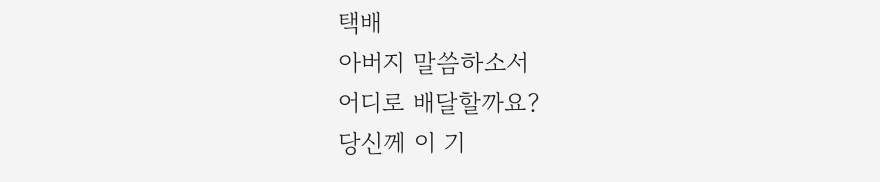택배
아버지 말씀하소서
어디로 배달할까요?
당신께 이 기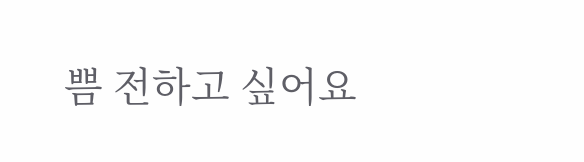쁨 전하고 싶어요